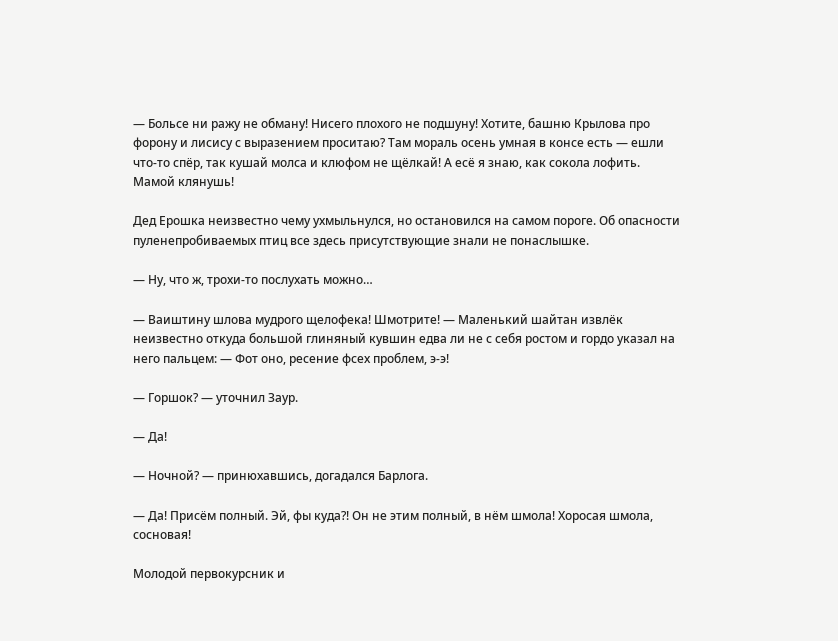— Больсе ни ражу не обману! Нисего плохого не подшуну! Хотите, башню Крылова про форону и лисису с выразением проситаю? Там мораль осень умная в консе есть — ешли что-то спёр, так кушай молса и клюфом не щёлкай! А есё я знаю, как сокола лофить. Мамой клянушь!

Дед Ерошка неизвестно чему ухмыльнулся, но остановился на самом пороге. Об опасности пуленепробиваемых птиц все здесь присутствующие знали не понаслышке.

— Ну, что ж, трохи-то послухать можно…

— Ваиштину шлова мудрого щелофека! Шмотрите! — Маленький шайтан извлёк неизвестно откуда большой глиняный кувшин едва ли не с себя ростом и гордо указал на него пальцем: — Фот оно, ресение фсех проблем, э-э!

— Горшок? — уточнил Заур.

— Да!

— Ночной? — принюхавшись, догадался Барлога.

— Да! Присём полный. Эй, фы куда?! Он не этим полный, в нём шмола! Хоросая шмола, сосновая!

Молодой первокурсник и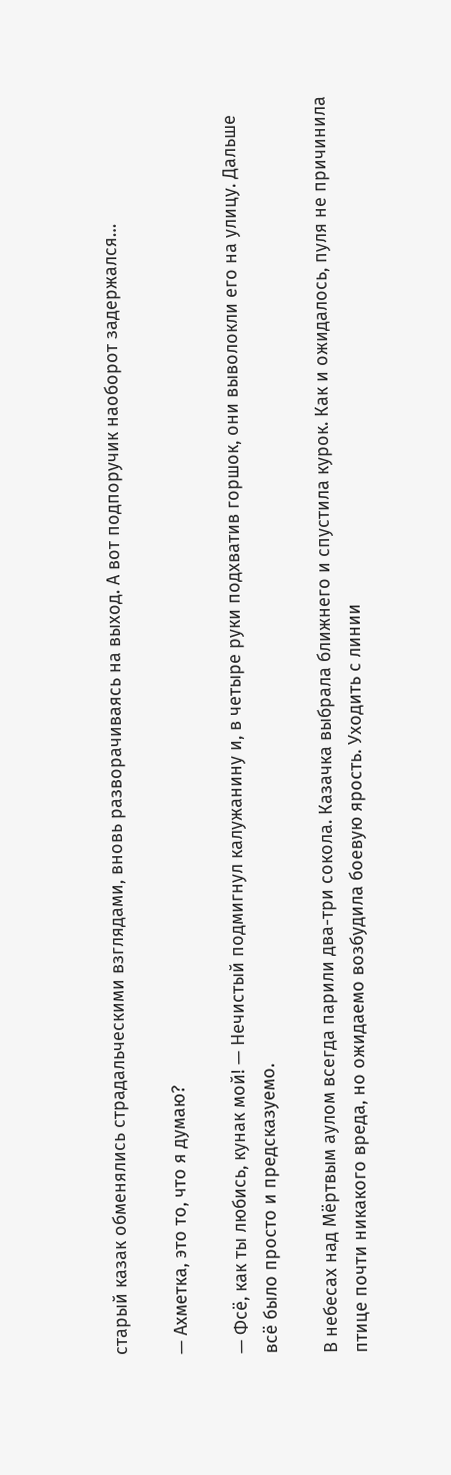старый казак обменялись страдальческими взглядами, вновь разворачиваясь на выход. А вот подпоручик наоборот задержался…

— Ахметка, это то, что я думаю?

— Фсё, как ты любись, кунак мой! — Нечистый подмигнул калужанину и, в четыре руки подхватив горшок, они выволокли его на улицу. Дальше всё было просто и предсказуемо.

В небесах над Мёртвым аулом всегда парили два-три сокола. Казачка выбрала ближнего и спустила курок. Как и ожидалось, пуля не причинила птице почти никакого вреда, но ожидаемо возбудила боевую ярость. Уходить с линии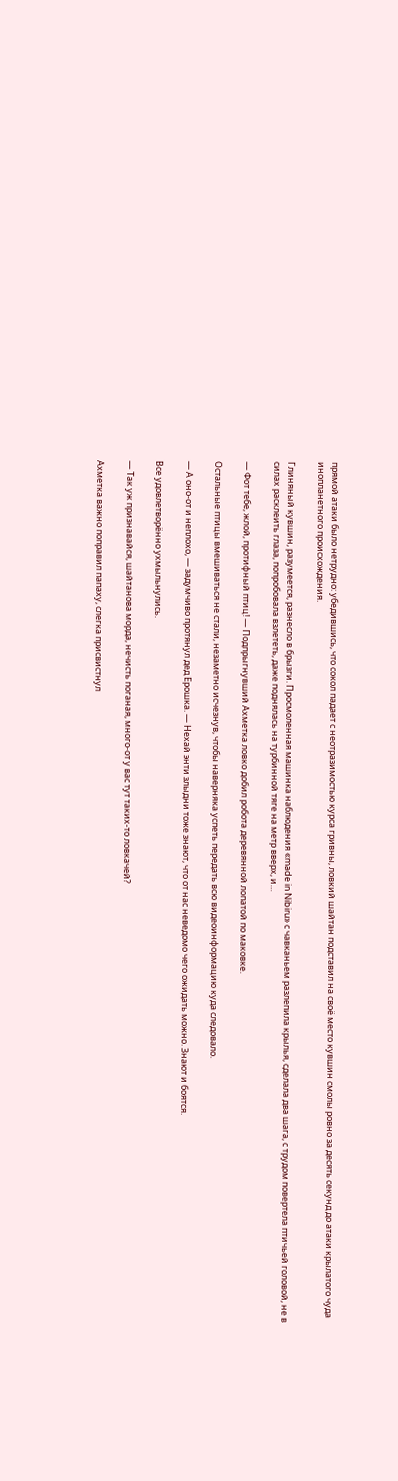прямой атаки было нетрудно: убедившись, что сокол падает с неотразимостью курса гривны, ловкий шайтан подставил на своё место кувшин смолы ровно за десять секунд до атаки крылатого чуда инопланетного происхождения.

Глиняный кувшин, разумеется, разнесло в брызги. Просмоленная машинка наблюдения «made in Nibiru» с чавканьем разлепила крылья, сделала два шага, с трудом повертела птичьей головой, не в силах расклеить глаза, попробовала взлететь, даже поднялась на турбинной тяге на метр вверх, и…

— Фот тебе, жлой, протифный птиц! — Подпрыгнувший Ахметка ловко добил робота деревянной лопатой по маковке.

Остальные птицы вмешиваться не стали, незаметно исчезнув, чтобы наверняка успеть передать всю видеоинформацию куда следовало.

— А оно-от и неплохо, — задумчиво протянул дед Ерошка. — Нехай энти злыдни тоже знают, что от нас неведомо чего ожидать можно. Знают и боятся.

Все удовлетворённо ухмыльнулись.

— Так уж признавайся, шайтанова морда, нечисть поганая, много-от у вас тут таких-то ловкачей?

Ахметка важно поправил папаху, слегка присвистнул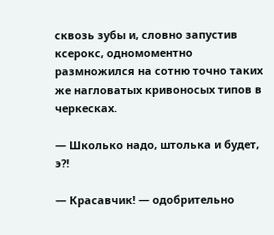сквозь зубы и, словно запустив ксерокс, одномоментно размножился на сотню точно таких же нагловатых кривоносых типов в черкесках.

— Школько надо, штолька и будет, э?!

— Красавчик! — одобрительно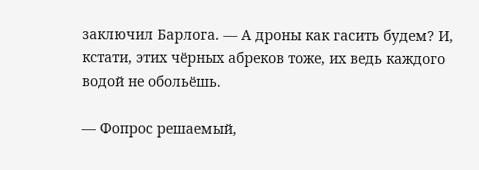заключил Барлога. — А дроны как гасить будем? И, кстати, этих чёрных абреков тоже, их ведь каждого водой не обольёшь.

— Фопрос решаемый,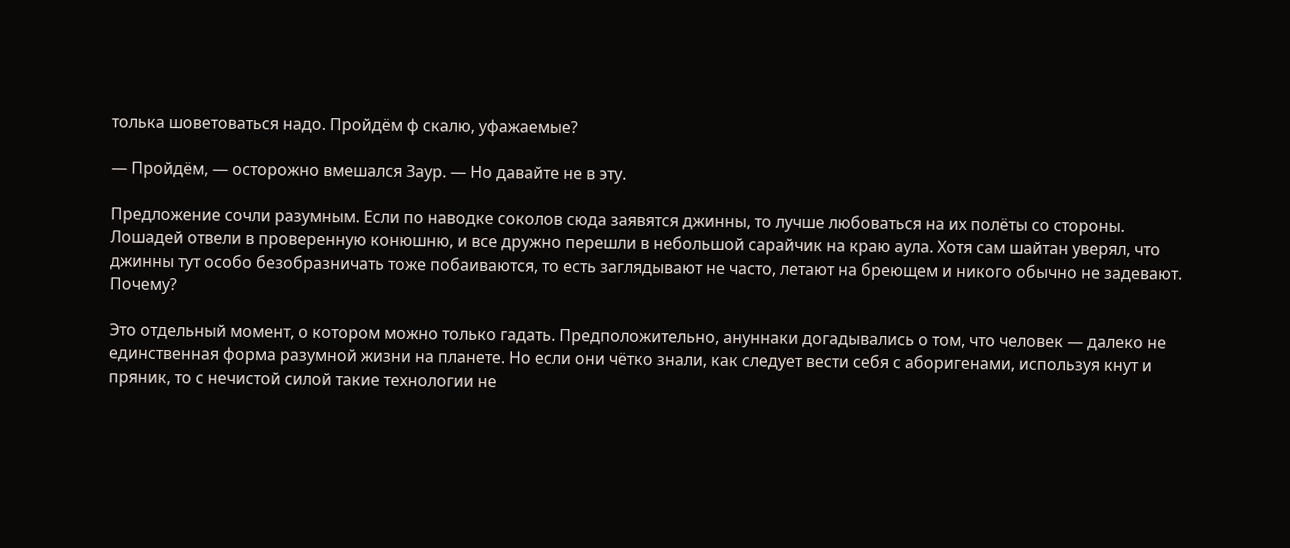толька шоветоваться надо. Пройдём ф скалю, уфажаемые?

— Пройдём, — осторожно вмешался Заур. — Но давайте не в эту.

Предложение сочли разумным. Если по наводке соколов сюда заявятся джинны, то лучше любоваться на их полёты со стороны. Лошадей отвели в проверенную конюшню, и все дружно перешли в небольшой сарайчик на краю аула. Хотя сам шайтан уверял, что джинны тут особо безобразничать тоже побаиваются, то есть заглядывают не часто, летают на бреющем и никого обычно не задевают. Почему?

Это отдельный момент, о котором можно только гадать. Предположительно, ануннаки догадывались о том, что человек — далеко не единственная форма разумной жизни на планете. Но если они чётко знали, как следует вести себя с аборигенами, используя кнут и пряник, то с нечистой силой такие технологии не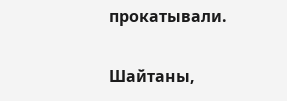прокатывали.

Шайтаны,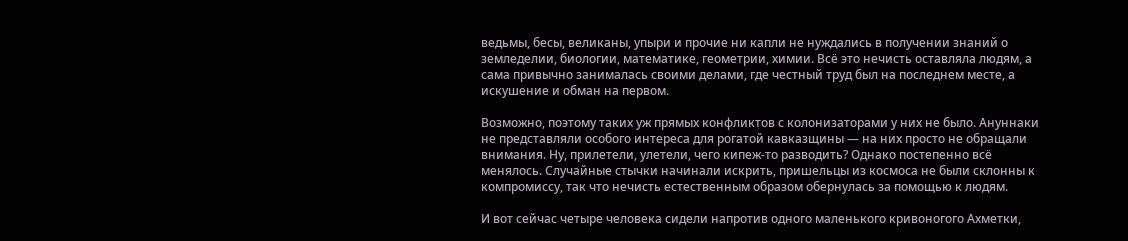ведьмы, бесы, великаны, упыри и прочие ни капли не нуждались в получении знаний о земледелии, биологии, математике, геометрии, химии. Всё это нечисть оставляла людям, а сама привычно занималась своими делами, где честный труд был на последнем месте, а искушение и обман на первом.

Возможно, поэтому таких уж прямых конфликтов с колонизаторами у них не было. Ануннаки не представляли особого интереса для рогатой кавказщины — на них просто не обращали внимания. Ну, прилетели, улетели, чего кипеж-то разводить? Однако постепенно всё менялось. Случайные стычки начинали искрить, пришельцы из космоса не были склонны к компромиссу, так что нечисть естественным образом обернулась за помощью к людям.

И вот сейчас четыре человека сидели напротив одного маленького кривоногого Ахметки,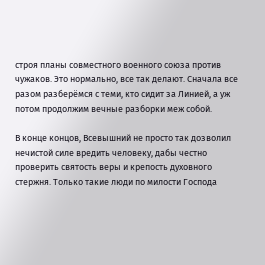строя планы совместного военного союза против чужаков. Это нормально, все так делают. Сначала все разом разберёмся с теми, кто сидит за Линией, а уж потом продолжим вечные разборки меж собой.

В конце концов, Всевышний не просто так дозволил нечистой силе вредить человеку, дабы честно проверить святость веры и крепость духовного стержня. Только такие люди по милости Господа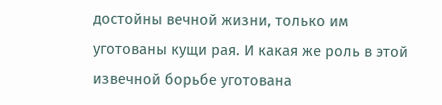достойны вечной жизни, только им уготованы кущи рая. И какая же роль в этой извечной борьбе уготована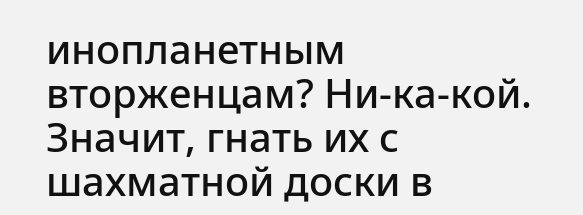инопланетным вторженцам? Ни-ка-кой. Значит, гнать их с шахматной доски в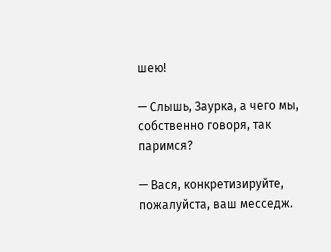шею!

— Слышь, Заурка, а чего мы, собственно говоря, так паримся?

— Вася, конкретизируйте, пожалуйста, ваш месседж.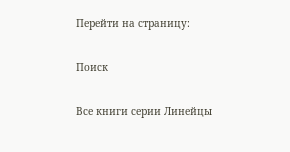Перейти на страницу:

Поиск

Все книги серии Линейцы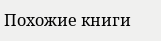Похожие книги